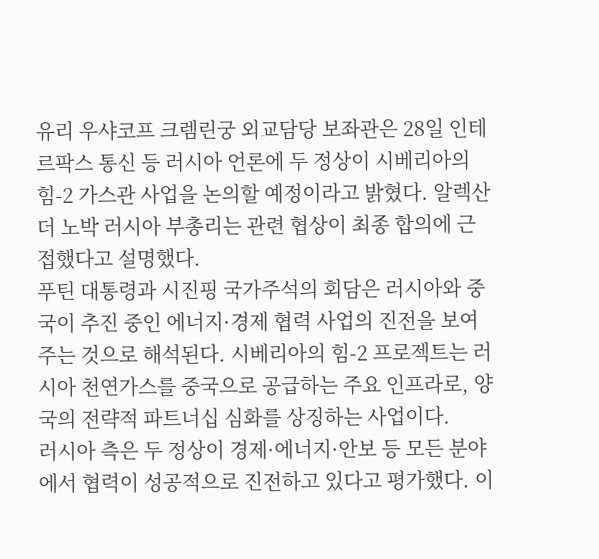유리 우샤코프 크렘린궁 외교담당 보좌관은 28일 인테르팍스 통신 등 러시아 언론에 두 정상이 시베리아의 힘-2 가스관 사업을 논의할 예정이라고 밝혔다. 알렉산더 노박 러시아 부총리는 관련 협상이 최종 합의에 근접했다고 설명했다.
푸틴 대통령과 시진핑 국가주석의 회담은 러시아와 중국이 추진 중인 에너지·경제 협력 사업의 진전을 보여주는 것으로 해석된다. 시베리아의 힘-2 프로젝트는 러시아 천연가스를 중국으로 공급하는 주요 인프라로, 양국의 전략적 파트너십 심화를 상징하는 사업이다.
러시아 측은 두 정상이 경제·에너지·안보 등 모든 분야에서 협력이 성공적으로 진전하고 있다고 평가했다. 이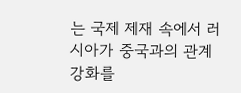는 국제 제재 속에서 러시아가 중국과의 관계 강화를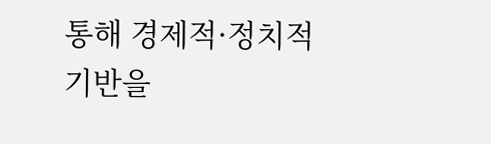통해 경제적·정치적 기반을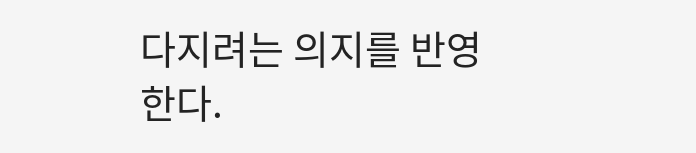다지려는 의지를 반영한다.